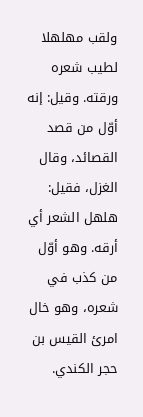ولقب مهلهلا لطيب شعره ورقته. وقيل: إنه أوّل من قصد القصائد، وقال الغزل، فقيل: هلهل الشعر أي أرقه. وهو أوّل من كذب في شعره، وهو خال امرئ القيس بن حجر الكندي.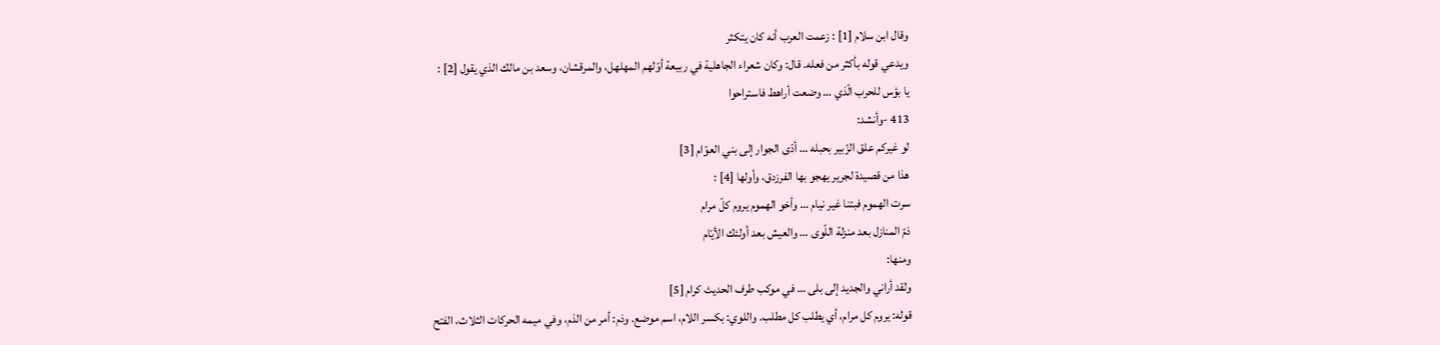وقال ابن سلام [1] : زعمت العرب أنه كان يتكثر
ويدعي قوله بأكثر من فعله. قال: وكان شعراء الجاهلية في ربيعة أوّلهم المهلهل، والمرقشان، وسعد بن مالك الذي يقول [2] :
يا بؤس للحرب الّذي … وضعت أراهط فاستراحوا
413 -وأنشد:
لو غيركم علق الزّبير بحبله … أدّى الجوار إلى بني العوّام [3]
هذا من قصيدة لجرير يهجو بها الفرزدق، وأولها [4] :
سرت الهموم فبتنا غير نيام … وأخو الهموم يروم كلّ مرام
ذمّ المنازل بعد منزلة اللّوى … والعيش بعد أولئك الأيّام
ومنها:
ولقد أراني والجديد إلى بلى … في موكب طرف الحديث كرام [5]
قوله: يروم كل مرام، أي يطلب كل مطلب. واللوي: بكسر اللام، اسم موضع. وذم: أمر من الذم، وفي ميمه الحركات الثلاث، الفتح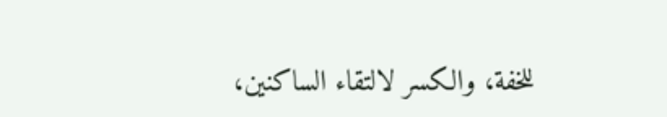للخفة، والكسر لالتقاء الساكنين،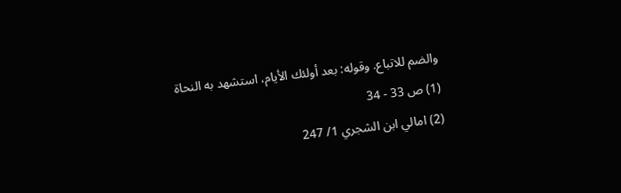والضم للاتباع. وقوله: بعد أولئك الأيام، استشهد به النحاة
(1) ص 33 - 34
(2) امالي ابن الشجري 1/ 247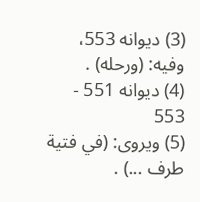(3) ديوانه 553، وفيه: (ورحله) .
(4) ديوانه 551 - 553
(5) ويروى: (في فتية طرف ...) .